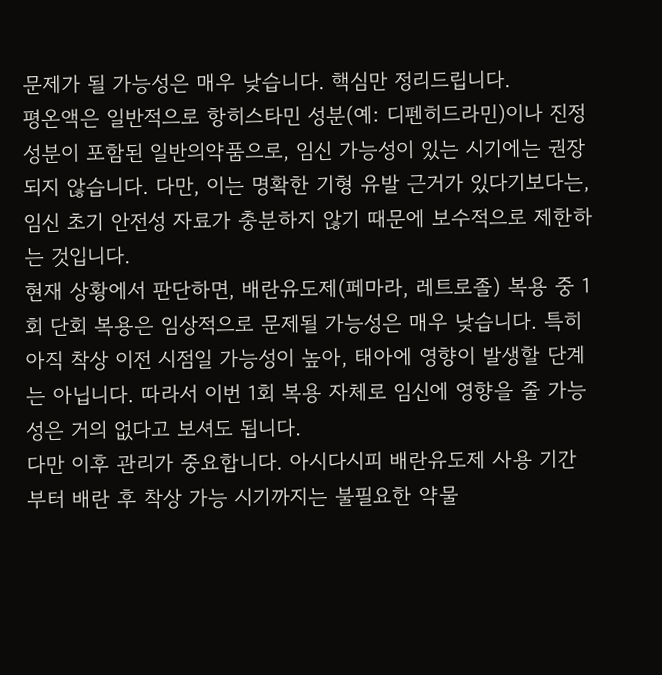문제가 될 가능성은 매우 낮습니다. 핵심만 정리드립니다.
평온액은 일반적으로 항히스타민 성분(예: 디펜히드라민)이나 진정 성분이 포함된 일반의약품으로, 임신 가능성이 있는 시기에는 권장되지 않습니다. 다만, 이는 명확한 기형 유발 근거가 있다기보다는, 임신 초기 안전성 자료가 충분하지 않기 때문에 보수적으로 제한하는 것입니다.
현재 상황에서 판단하면, 배란유도제(페마라, 레트로졸) 복용 중 1회 단회 복용은 임상적으로 문제될 가능성은 매우 낮습니다. 특히 아직 착상 이전 시점일 가능성이 높아, 태아에 영향이 발생할 단계는 아닙니다. 따라서 이번 1회 복용 자체로 임신에 영향을 줄 가능성은 거의 없다고 보셔도 됩니다.
다만 이후 관리가 중요합니다. 아시다시피 배란유도제 사용 기간부터 배란 후 착상 가능 시기까지는 불필요한 약물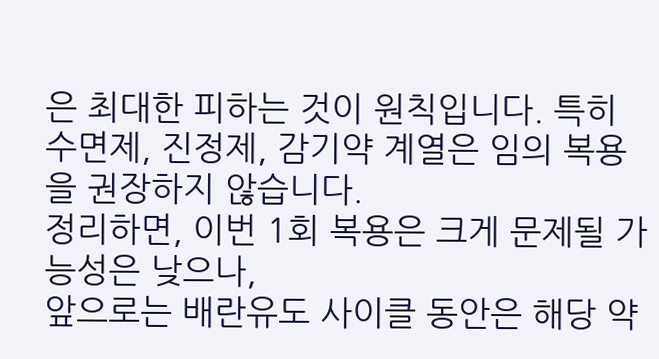은 최대한 피하는 것이 원칙입니다. 특히 수면제, 진정제, 감기약 계열은 임의 복용을 권장하지 않습니다.
정리하면, 이번 1회 복용은 크게 문제될 가능성은 낮으나,
앞으로는 배란유도 사이클 동안은 해당 약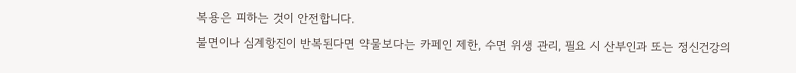복용은 피하는 것이 안전합니다.
불면이나 심계항진이 반복된다면 약물보다는 카페인 제한, 수면 위생 관리, 필요 시 산부인과 또는 정신건강의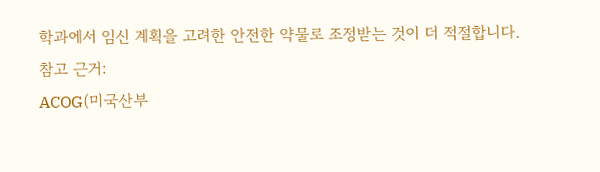학과에서 임신 계획을 고려한 안전한 약물로 조정받는 것이 더 적절합니다.
참고 근거:
ACOG(미국산부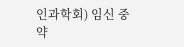인과학회) 임신 중 약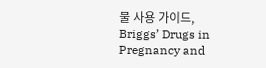물 사용 가이드,
Briggs’ Drugs in Pregnancy and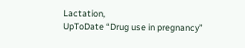Lactation,
UpToDate “Drug use in pregnancy”